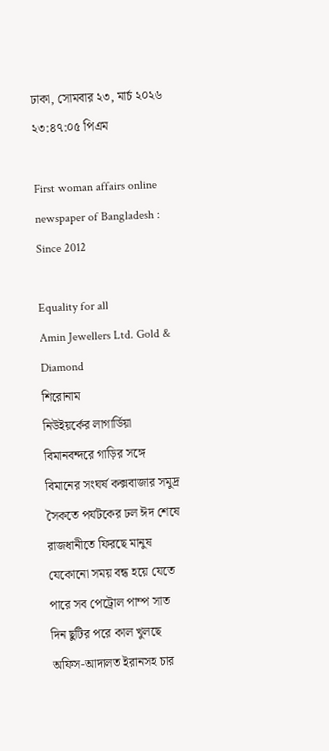ঢাকা, সোমবার ২৩, মার্চ ২০২৬ ২৩:৪৭:০৫ পিএম

First woman affairs online newspaper of Bangladesh : Since 2012

Equality for all
Amin Jewellers Ltd. Gold & Diamond
শিরোনাম
নিউইয়র্কের লাগার্ডিয়া বিমানবন্দরে গাড়ির সঙ্গে বিমানের সংঘর্ষ কক্সবাজার সমুদ্র সৈকতে পর্যটকের ঢল ঈদ শেষে রাজধানীতে ফিরছে মানুষ যেকোনো সময় বন্ধ হয়ে যেতে পারে সব পেট্রোল পাম্প সাত দিন ছুটির পরে কাল খুলছে অফিস-আদালত ইরানসহ চার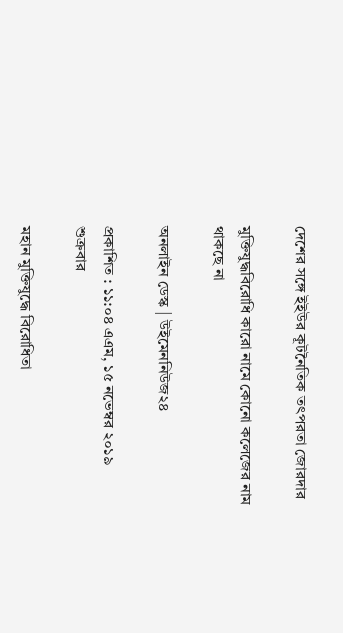দেশের সঙ্গে ইইউর কূটনৈতিক তৎপরতা জোরদার

মুক্তিযুদ্ধবিরোধি কারো নামে কোনো কলেজের নাম থাকছে না

অনলাইন ডেস্ক | উইমেননিউজ২৪

প্রকাশিত : ১১:০৪ এএম, ১৫ নভেম্বর ২০১৯ শুক্রবার

মহান মুক্তিযুদ্ধে বিরোধিতা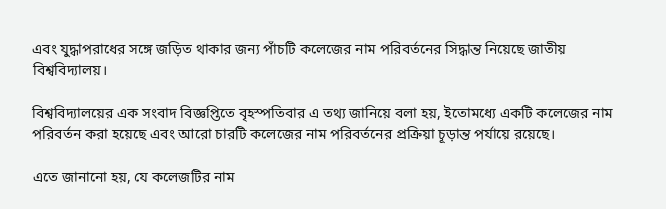এবং যুদ্ধাপরাধের সঙ্গে জড়িত থাকার জন্য পাঁচটি কলেজের নাম পরিবর্তনের সিদ্ধান্ত নিয়েছে জাতীয় বিশ্ববিদ্যালয়।

বিশ্ববিদ্যালয়ের এক সংবাদ বিজ্ঞপ্তিতে বৃহস্পতিবার এ তথ্য জানিয়ে বলা হয়, ইতোমধ্যে একটি কলেজের নাম পরিবর্তন করা হয়েছে এবং আরো চারটি কলেজের নাম পরিবর্তনের প্রক্রিয়া চূড়ান্ত পর্যায়ে রয়েছে।

এতে জানানো হয়, যে কলেজটির নাম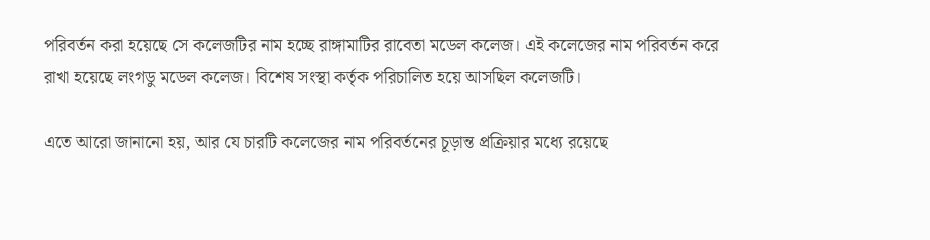পরিবর্তন করা হয়েছে সে কলেজটির নাম হচ্ছে রাঙ্গামাটির রাবেতা মডেল কলেজ। এই কলেজের নাম পরিবর্তন করে রাখা হয়েছে লংগডু মডেল কলেজ। বিশেষ সংস্থা কর্তৃক পরিচালিত হয়ে আসছিল কলেজটি।

এতে আরো জানানো হয়, আর যে চারটি কলেজের নাম পরিবর্তনের চূড়ান্ত প্রক্রিয়ার মধ্যে রয়েছে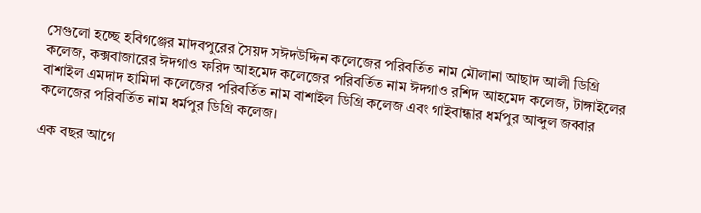সেগুলো হচ্ছে হবিগঞ্জের মাদবপুরের সৈয়দ সঈদউদ্দিন কলেজের পরিবর্তিত নাম মৌলানা আছাদ আলী ডিগ্রি কলেজ, কক্সবাজারের ঈদগাও ফরিদ আহমেদ কলেজের পরিবর্তিত নাম ঈদগাও রশিদ আহমেদ কলেজ, টাঙ্গাইলের বাশাইল এমদাদ হামিদা কলেজের পরিবর্তিত নাম বাশাইল ডিগ্রি কলেজ এবং গাইবান্ধার ধর্মপুর আব্দুল জব্বার কলেজের পরিবর্তিত নাম ধর্মপুর ডিগ্রি কলেজ।

এক বছর আগে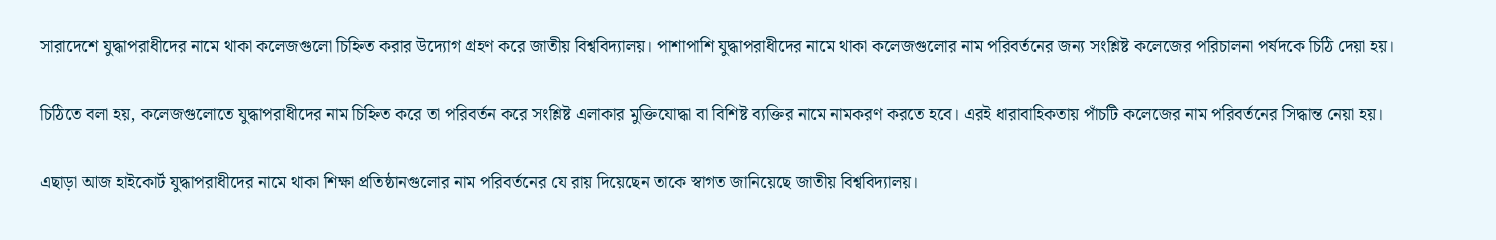সারাদেশে যুদ্ধাপরাধীদের নামে থাকা কলেজগুলো চিহ্নিত করার উদ্যোগ গ্রহণ করে জাতীয় বিশ্ববিদ্যালয়। পাশাপাশি যুদ্ধাপরাধীদের নামে থাকা কলেজগুলোর নাম পরিবর্তনের জন্য সংশ্লিষ্ট কলেজের পরিচালনা পর্ষদকে চিঠি দেয়া হয়।

চিঠিতে বলা হয়, কলেজগুলোতে যুদ্ধাপরাধীদের নাম চিহ্নিত করে তা পরিবর্তন করে সংশ্লিষ্ট এলাকার মুক্তিযোদ্ধা বা বিশিষ্ট ব্যক্তির নামে নামকরণ করতে হবে। এরই ধারাবাহিকতায় পাঁচটি কলেজের নাম পরিবর্তনের সিদ্ধান্ত নেয়া হয়।

এছাড়া আজ হাইকোর্ট যুদ্ধাপরাধীদের নামে থাকা শিক্ষা প্রতিষ্ঠানগুলোর নাম পরিবর্তনের যে রায় দিয়েছেন তাকে স্বাগত জানিয়েছে জাতীয় বিশ্ববিদ্যালয়।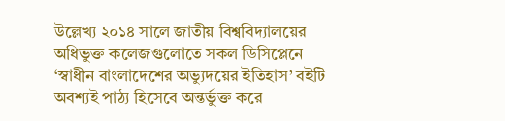উল্লেখ্য ২০১৪ সালে জাতীয় বিশ্ববিদ্যালয়ের অধিভুক্ত কলেজগুলোতে সকল ডিসিপ্লেনে ‘স্বাধীন বাংলাদেশের অভ্যুদয়ের ইতিহাস’ বইটি অবশ্যই পাঠ্য হিসেবে অন্তর্ভুক্ত করে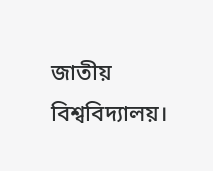জাতীয় বিশ্ববিদ্যালয়।